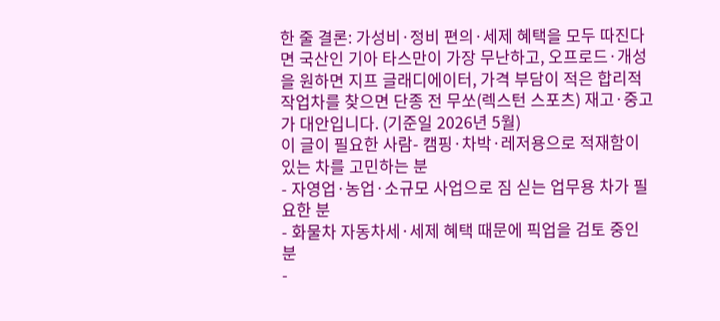한 줄 결론: 가성비·정비 편의·세제 혜택을 모두 따진다면 국산인 기아 타스만이 가장 무난하고, 오프로드·개성을 원하면 지프 글래디에이터, 가격 부담이 적은 합리적 작업차를 찾으면 단종 전 무쏘(렉스턴 스포츠) 재고·중고가 대안입니다. (기준일 2026년 5월)
이 글이 필요한 사람- 캠핑·차박·레저용으로 적재함이 있는 차를 고민하는 분
- 자영업·농업·소규모 사업으로 짐 싣는 업무용 차가 필요한 분
- 화물차 자동차세·세제 혜택 때문에 픽업을 검토 중인 분
-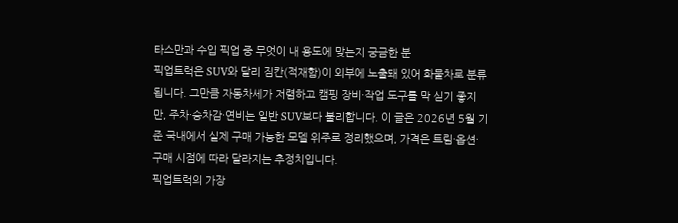타스만과 수입 픽업 중 무엇이 내 용도에 맞는지 궁금한 분
픽업트럭은 SUV와 달리 짐칸(적재함)이 외부에 노출돼 있어 화물차로 분류됩니다. 그만큼 자동차세가 저렴하고 캠핑 장비·작업 도구를 막 싣기 좋지만, 주차·승차감·연비는 일반 SUV보다 불리합니다. 이 글은 2026년 5월 기준 국내에서 실제 구매 가능한 모델 위주로 정리했으며, 가격은 트림·옵션·구매 시점에 따라 달라지는 추정치입니다.
픽업트럭의 가장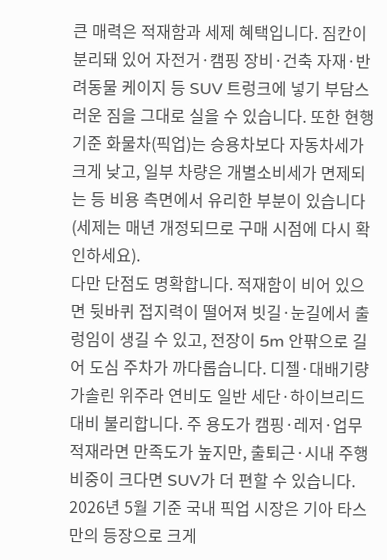큰 매력은 적재함과 세제 혜택입니다. 짐칸이 분리돼 있어 자전거·캠핑 장비·건축 자재·반려동물 케이지 등 SUV 트렁크에 넣기 부담스러운 짐을 그대로 실을 수 있습니다. 또한 현행 기준 화물차(픽업)는 승용차보다 자동차세가 크게 낮고, 일부 차량은 개별소비세가 면제되는 등 비용 측면에서 유리한 부분이 있습니다(세제는 매년 개정되므로 구매 시점에 다시 확인하세요).
다만 단점도 명확합니다. 적재함이 비어 있으면 뒷바퀴 접지력이 떨어져 빗길·눈길에서 출렁임이 생길 수 있고, 전장이 5m 안팎으로 길어 도심 주차가 까다롭습니다. 디젤·대배기량 가솔린 위주라 연비도 일반 세단·하이브리드 대비 불리합니다. 주 용도가 캠핑·레저·업무 적재라면 만족도가 높지만, 출퇴근·시내 주행 비중이 크다면 SUV가 더 편할 수 있습니다.
2026년 5월 기준 국내 픽업 시장은 기아 타스만의 등장으로 크게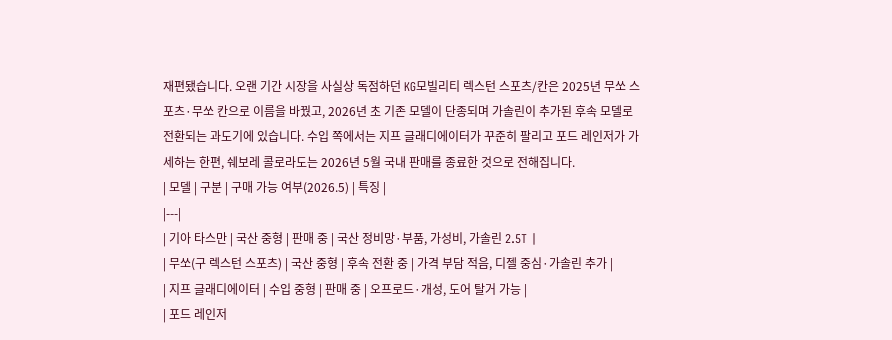재편됐습니다. 오랜 기간 시장을 사실상 독점하던 KG모빌리티 렉스턴 스포츠/칸은 2025년 무쏘 스포츠·무쏘 칸으로 이름을 바꿨고, 2026년 초 기존 모델이 단종되며 가솔린이 추가된 후속 모델로 전환되는 과도기에 있습니다. 수입 쪽에서는 지프 글래디에이터가 꾸준히 팔리고 포드 레인저가 가세하는 한편, 쉐보레 콜로라도는 2026년 5월 국내 판매를 종료한 것으로 전해집니다.
| 모델 | 구분 | 구매 가능 여부(2026.5) | 특징 |
|---|
| 기아 타스만 | 국산 중형 | 판매 중 | 국산 정비망·부품, 가성비, 가솔린 2.5T |
| 무쏘(구 렉스턴 스포츠) | 국산 중형 | 후속 전환 중 | 가격 부담 적음, 디젤 중심·가솔린 추가 |
| 지프 글래디에이터 | 수입 중형 | 판매 중 | 오프로드·개성, 도어 탈거 가능 |
| 포드 레인저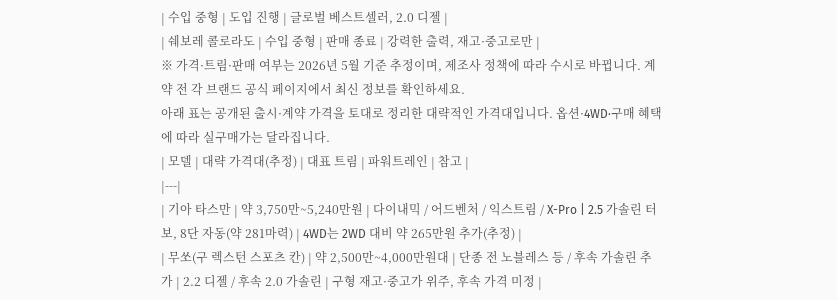| 수입 중형 | 도입 진행 | 글로벌 베스트셀러, 2.0 디젤 |
| 쉐보레 콜로라도 | 수입 중형 | 판매 종료 | 강력한 출력, 재고·중고로만 |
※ 가격·트림·판매 여부는 2026년 5월 기준 추정이며, 제조사 정책에 따라 수시로 바뀝니다. 계약 전 각 브랜드 공식 페이지에서 최신 정보를 확인하세요.
아래 표는 공개된 출시·계약 가격을 토대로 정리한 대략적인 가격대입니다. 옵션·4WD·구매 혜택에 따라 실구매가는 달라집니다.
| 모델 | 대략 가격대(추정) | 대표 트림 | 파워트레인 | 참고 |
|---|
| 기아 타스만 | 약 3,750만~5,240만원 | 다이내믹 / 어드벤처 / 익스트림 / X-Pro | 2.5 가솔린 터보, 8단 자동(약 281마력) | 4WD는 2WD 대비 약 265만원 추가(추정) |
| 무쏘(구 렉스턴 스포츠 칸) | 약 2,500만~4,000만원대 | 단종 전 노블레스 등 / 후속 가솔린 추가 | 2.2 디젤 / 후속 2.0 가솔린 | 구형 재고·중고가 위주, 후속 가격 미정 |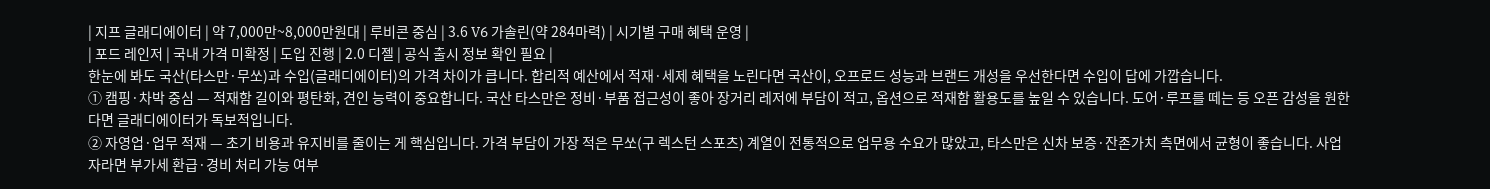| 지프 글래디에이터 | 약 7,000만~8,000만원대 | 루비콘 중심 | 3.6 V6 가솔린(약 284마력) | 시기별 구매 혜택 운영 |
| 포드 레인저 | 국내 가격 미확정 | 도입 진행 | 2.0 디젤 | 공식 출시 정보 확인 필요 |
한눈에 봐도 국산(타스만·무쏘)과 수입(글래디에이터)의 가격 차이가 큽니다. 합리적 예산에서 적재·세제 혜택을 노린다면 국산이, 오프로드 성능과 브랜드 개성을 우선한다면 수입이 답에 가깝습니다.
① 캠핑·차박 중심 — 적재함 길이와 평탄화, 견인 능력이 중요합니다. 국산 타스만은 정비·부품 접근성이 좋아 장거리 레저에 부담이 적고, 옵션으로 적재함 활용도를 높일 수 있습니다. 도어·루프를 떼는 등 오픈 감성을 원한다면 글래디에이터가 독보적입니다.
② 자영업·업무 적재 — 초기 비용과 유지비를 줄이는 게 핵심입니다. 가격 부담이 가장 적은 무쏘(구 렉스턴 스포츠) 계열이 전통적으로 업무용 수요가 많았고, 타스만은 신차 보증·잔존가치 측면에서 균형이 좋습니다. 사업자라면 부가세 환급·경비 처리 가능 여부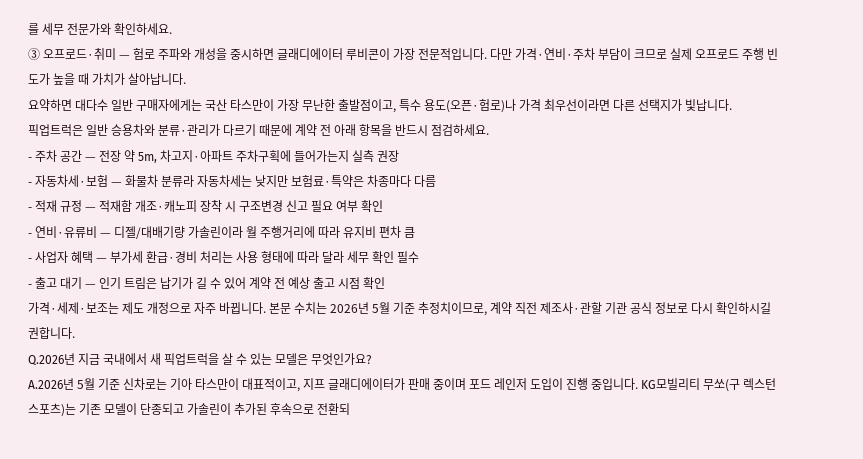를 세무 전문가와 확인하세요.
③ 오프로드·취미 — 험로 주파와 개성을 중시하면 글래디에이터 루비콘이 가장 전문적입니다. 다만 가격·연비·주차 부담이 크므로 실제 오프로드 주행 빈도가 높을 때 가치가 살아납니다.
요약하면 대다수 일반 구매자에게는 국산 타스만이 가장 무난한 출발점이고, 특수 용도(오픈·험로)나 가격 최우선이라면 다른 선택지가 빛납니다.
픽업트럭은 일반 승용차와 분류·관리가 다르기 때문에 계약 전 아래 항목을 반드시 점검하세요.
- 주차 공간 — 전장 약 5m, 차고지·아파트 주차구획에 들어가는지 실측 권장
- 자동차세·보험 — 화물차 분류라 자동차세는 낮지만 보험료·특약은 차종마다 다름
- 적재 규정 — 적재함 개조·캐노피 장착 시 구조변경 신고 필요 여부 확인
- 연비·유류비 — 디젤/대배기량 가솔린이라 월 주행거리에 따라 유지비 편차 큼
- 사업자 혜택 — 부가세 환급·경비 처리는 사용 형태에 따라 달라 세무 확인 필수
- 출고 대기 — 인기 트림은 납기가 길 수 있어 계약 전 예상 출고 시점 확인
가격·세제·보조는 제도 개정으로 자주 바뀝니다. 본문 수치는 2026년 5월 기준 추정치이므로, 계약 직전 제조사·관할 기관 공식 정보로 다시 확인하시길 권합니다.
Q.2026년 지금 국내에서 새 픽업트럭을 살 수 있는 모델은 무엇인가요?
A.2026년 5월 기준 신차로는 기아 타스만이 대표적이고, 지프 글래디에이터가 판매 중이며 포드 레인저 도입이 진행 중입니다. KG모빌리티 무쏘(구 렉스턴 스포츠)는 기존 모델이 단종되고 가솔린이 추가된 후속으로 전환되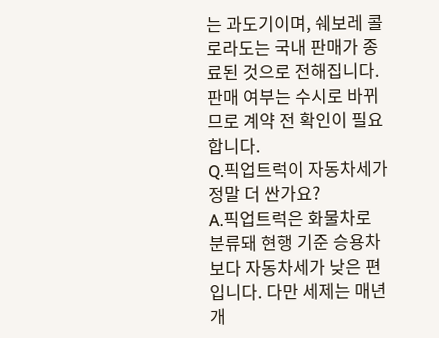는 과도기이며, 쉐보레 콜로라도는 국내 판매가 종료된 것으로 전해집니다. 판매 여부는 수시로 바뀌므로 계약 전 확인이 필요합니다.
Q.픽업트럭이 자동차세가 정말 더 싼가요?
A.픽업트럭은 화물차로 분류돼 현행 기준 승용차보다 자동차세가 낮은 편입니다. 다만 세제는 매년 개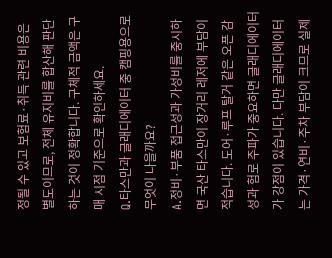정될 수 있고 보험료·취득 관련 비용은 별도이므로, 전체 유지비를 합산해 판단하는 것이 정확합니다. 구체적 금액은 구매 시점 기준으로 확인하세요.
Q.타스만과 글래디에이터 중 캠핑용으로 무엇이 나을까요?
A.정비·부품 접근성과 가성비를 중시하면 국산 타스만이 장거리 레저에 부담이 적습니다. 도어·루프 탈거 같은 오픈 감성과 험로 주파가 중요하면 글래디에이터가 강점이 있습니다. 다만 글래디에이터는 가격·연비·주차 부담이 크므로 실제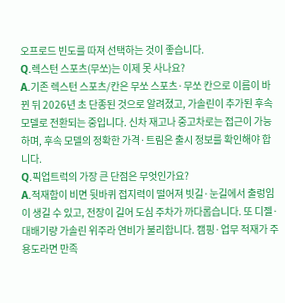오프로드 빈도를 따져 선택하는 것이 좋습니다.
Q.렉스턴 스포츠(무쏘)는 이제 못 사나요?
A.기존 렉스턴 스포츠/칸은 무쏘 스포츠·무쏘 칸으로 이름이 바뀐 뒤 2026년 초 단종된 것으로 알려졌고, 가솔린이 추가된 후속 모델로 전환되는 중입니다. 신차 재고나 중고차로는 접근이 가능하며, 후속 모델의 정확한 가격·트림은 출시 정보를 확인해야 합니다.
Q.픽업트럭의 가장 큰 단점은 무엇인가요?
A.적재함이 비면 뒷바퀴 접지력이 떨어져 빗길·눈길에서 출렁임이 생길 수 있고, 전장이 길어 도심 주차가 까다롭습니다. 또 디젤·대배기량 가솔린 위주라 연비가 불리합니다. 캠핑·업무 적재가 주 용도라면 만족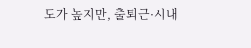도가 높지만, 출퇴근·시내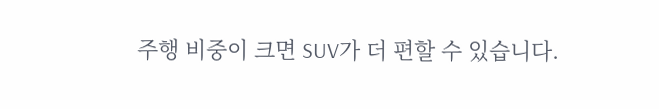주행 비중이 크면 SUV가 더 편할 수 있습니다.